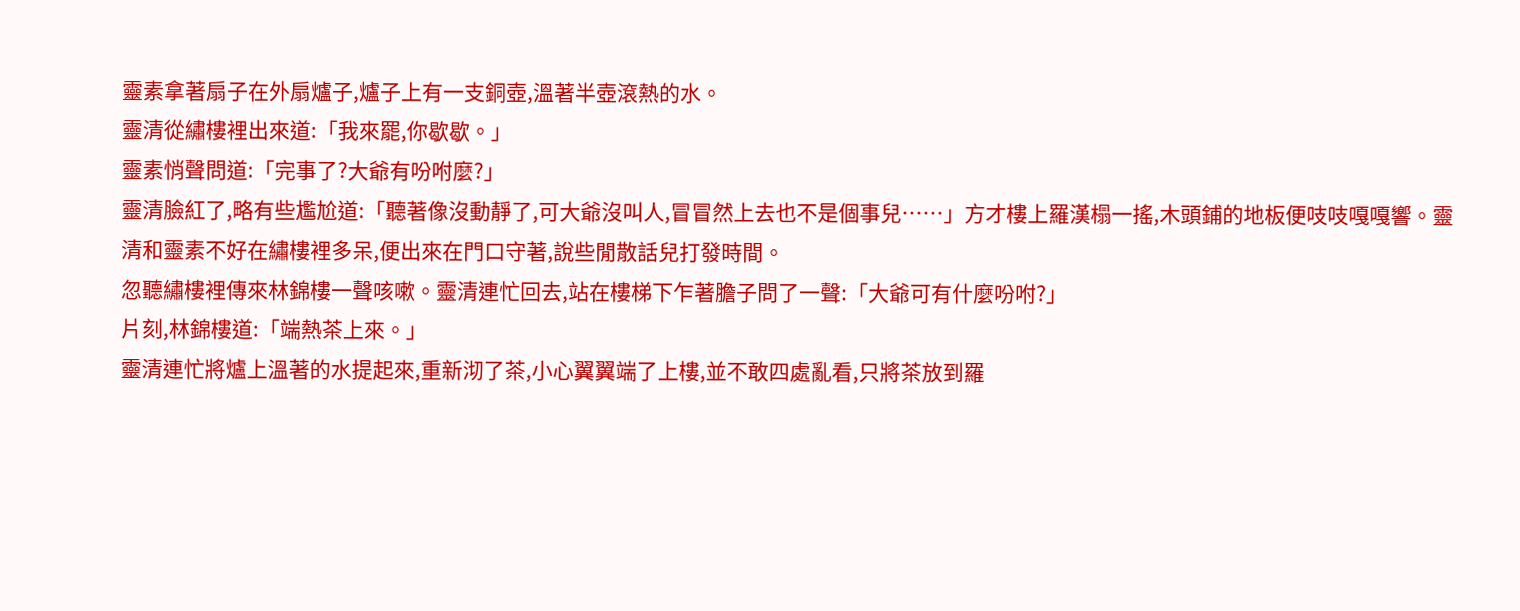靈素拿著扇子在外扇爐子,爐子上有一支銅壺,溫著半壺滾熱的水。
靈清從繡樓裡出來道:「我來罷,你歇歇。」
靈素悄聲問道:「完事了?大爺有吩咐麼?」
靈清臉紅了,略有些尷尬道:「聽著像沒動靜了,可大爺沒叫人,冒冒然上去也不是個事兒……」方才樓上羅漢榻一搖,木頭鋪的地板便吱吱嘎嘎響。靈清和靈素不好在繡樓裡多呆,便出來在門口守著,說些閒散話兒打發時間。
忽聽繡樓裡傳來林錦樓一聲咳嗽。靈清連忙回去,站在樓梯下乍著膽子問了一聲:「大爺可有什麼吩咐?」
片刻,林錦樓道:「端熱茶上來。」
靈清連忙將爐上溫著的水提起來,重新沏了茶,小心翼翼端了上樓,並不敢四處亂看,只將茶放到羅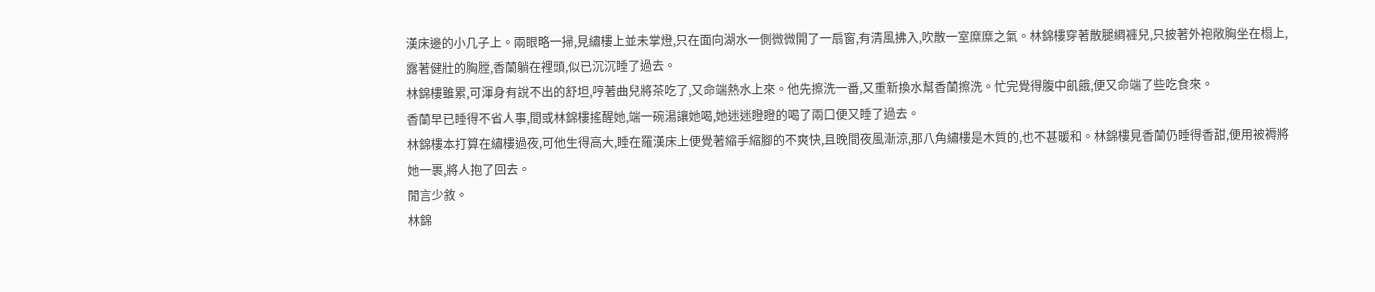漢床邊的小几子上。兩眼略一掃,見繡樓上並未掌燈,只在面向湖水一側微微開了一扇窗,有清風拂入,吹散一室糜糜之氣。林錦樓穿著散腿綢褲兒,只披著外袍敞胸坐在榻上,露著健壯的胸膛,香蘭躺在裡頭,似已沉沉睡了過去。
林錦樓雖累,可渾身有說不出的舒坦,哼著曲兒將茶吃了,又命端熱水上來。他先擦洗一番,又重新換水幫香蘭擦洗。忙完覺得腹中飢餓,便又命端了些吃食來。
香蘭早已睡得不省人事,間或林錦樓搖醒她,端一碗湯讓她喝,她迷迷瞪瞪的喝了兩口便又睡了過去。
林錦樓本打算在繡樓過夜,可他生得高大,睡在羅漢床上便覺著縮手縮腳的不爽快,且晚間夜風漸涼,那八角繡樓是木質的,也不甚暖和。林錦樓見香蘭仍睡得香甜,便用被褥將她一裹,將人抱了回去。
閒言少敘。
林錦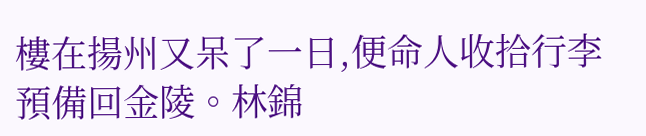樓在揚州又呆了一日,便命人收拾行李預備回金陵。林錦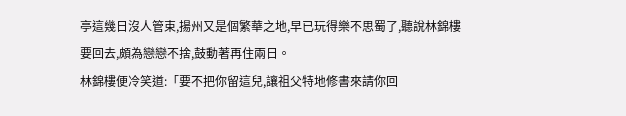亭這幾日沒人管束,揚州又是個繁華之地,早已玩得樂不思蜀了,聽說林錦樓要回去,頗為戀戀不捨,鼓動著再住兩日。
林錦樓便冷笑道:「要不把你留這兒,讓祖父特地修書來請你回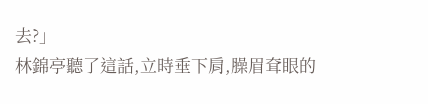去?」
林錦亭聽了這話,立時垂下肩,臊眉耷眼的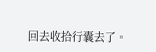回去收拾行囊去了。